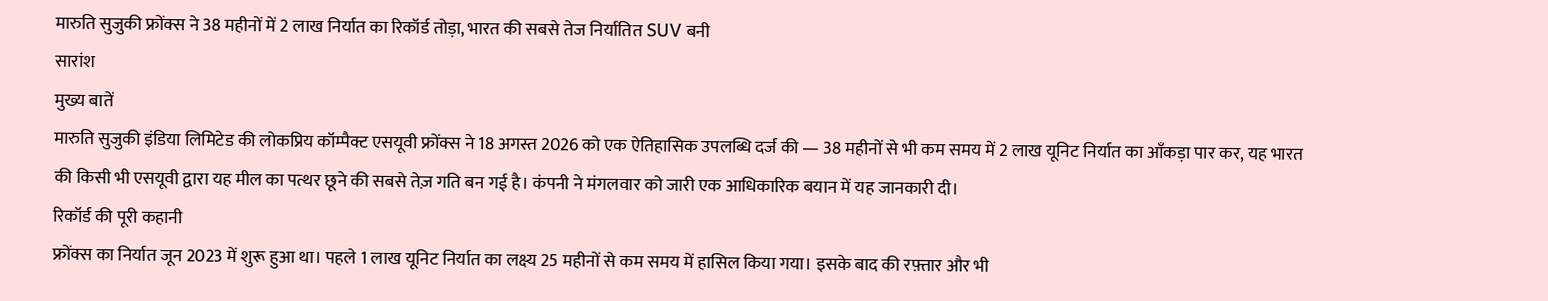मारुति सुजुकी फ्रोंक्स ने 38 महीनों में 2 लाख निर्यात का रिकॉर्ड तोड़ा, भारत की सबसे तेज निर्यातित SUV बनी
सारांश
मुख्य बातें
मारुति सुजुकी इंडिया लिमिटेड की लोकप्रिय कॉम्पैक्ट एसयूवी फ्रोंक्स ने 18 अगस्त 2026 को एक ऐतिहासिक उपलब्धि दर्ज की — 38 महीनों से भी कम समय में 2 लाख यूनिट निर्यात का आँकड़ा पार कर, यह भारत की किसी भी एसयूवी द्वारा यह मील का पत्थर छूने की सबसे तेज़ गति बन गई है। कंपनी ने मंगलवार को जारी एक आधिकारिक बयान में यह जानकारी दी।
रिकॉर्ड की पूरी कहानी
फ्रोंक्स का निर्यात जून 2023 में शुरू हुआ था। पहले 1 लाख यूनिट निर्यात का लक्ष्य 25 महीनों से कम समय में हासिल किया गया। इसके बाद की रफ़्तार और भी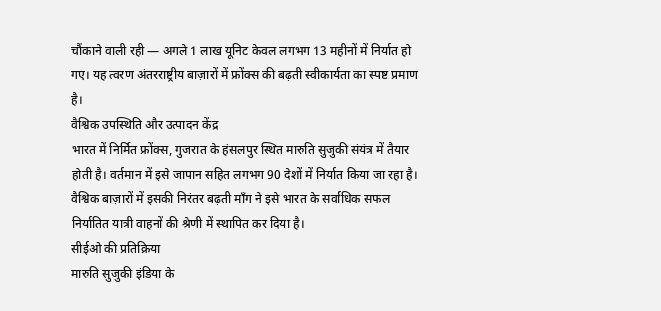चौंकाने वाली रही — अगले 1 लाख यूनिट केवल लगभग 13 महीनों में निर्यात हो गए। यह त्वरण अंतरराष्ट्रीय बाज़ारों में फ्रोंक्स की बढ़ती स्वीकार्यता का स्पष्ट प्रमाण है।
वैश्विक उपस्थिति और उत्पादन केंद्र
भारत में निर्मित फ्रोंक्स, गुजरात के हंसलपुर स्थित मारुति सुजुकी संयंत्र में तैयार होती है। वर्तमान में इसे जापान सहित लगभग 90 देशों में निर्यात किया जा रहा है। वैश्विक बाज़ारों में इसकी निरंतर बढ़ती माँग ने इसे भारत के सर्वाधिक सफल निर्यातित यात्री वाहनों की श्रेणी में स्थापित कर दिया है।
सीईओ की प्रतिक्रिया
मारुति सुजुकी इंडिया के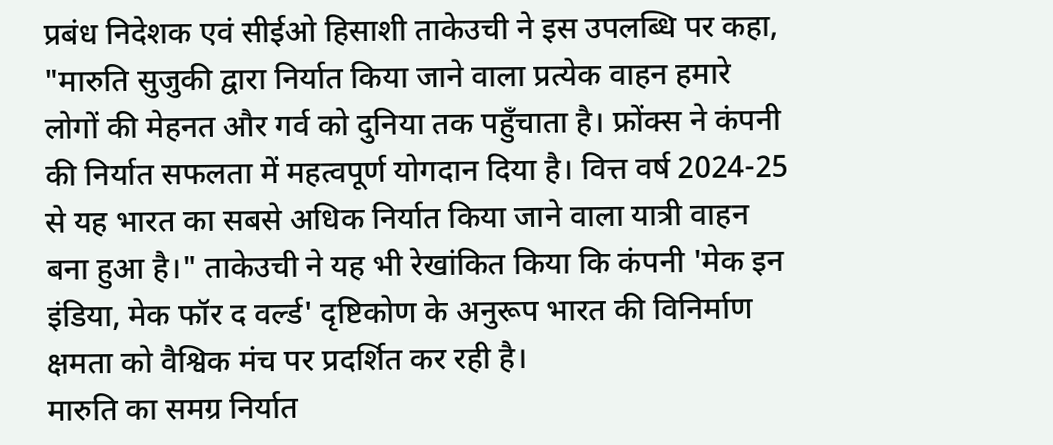प्रबंध निदेशक एवं सीईओ हिसाशी ताकेउची ने इस उपलब्धि पर कहा, "मारुति सुजुकी द्वारा निर्यात किया जाने वाला प्रत्येक वाहन हमारे लोगों की मेहनत और गर्व को दुनिया तक पहुँचाता है। फ्रोंक्स ने कंपनी की निर्यात सफलता में महत्वपूर्ण योगदान दिया है। वित्त वर्ष 2024-25 से यह भारत का सबसे अधिक निर्यात किया जाने वाला यात्री वाहन बना हुआ है।" ताकेउची ने यह भी रेखांकित किया कि कंपनी 'मेक इन इंडिया, मेक फॉर द वर्ल्ड' दृष्टिकोण के अनुरूप भारत की विनिर्माण क्षमता को वैश्विक मंच पर प्रदर्शित कर रही है।
मारुति का समग्र निर्यात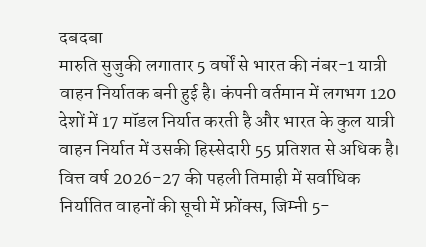दबदबा
मारुति सुजुकी लगातार 5 वर्षों से भारत की नंबर-1 यात्री वाहन निर्यातक बनी हुई है। कंपनी वर्तमान में लगभग 120 देशों में 17 मॉडल निर्यात करती है और भारत के कुल यात्री वाहन निर्यात में उसकी हिस्सेदारी 55 प्रतिशत से अधिक है। वित्त वर्ष 2026-27 की पहली तिमाही में सर्वाधिक निर्यातित वाहनों की सूची में फ्रोंक्स, जिम्नी 5-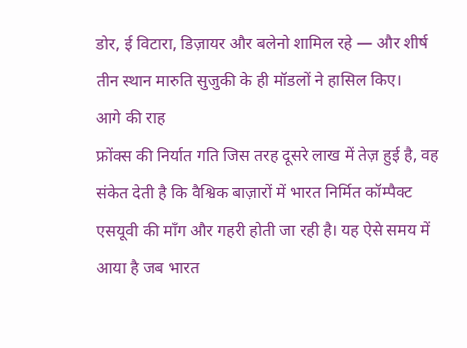डोर, ई विटारा, डिज़ायर और बलेनो शामिल रहे — और शीर्ष तीन स्थान मारुति सुजुकी के ही मॉडलों ने हासिल किए।
आगे की राह
फ्रोंक्स की निर्यात गति जिस तरह दूसरे लाख में तेज़ हुई है, वह संकेत देती है कि वैश्विक बाज़ारों में भारत निर्मित कॉम्पैक्ट एसयूवी की माँग और गहरी होती जा रही है। यह ऐसे समय में आया है जब भारत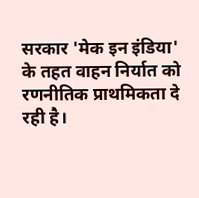सरकार 'मेक इन इंडिया' के तहत वाहन निर्यात को रणनीतिक प्राथमिकता दे रही है।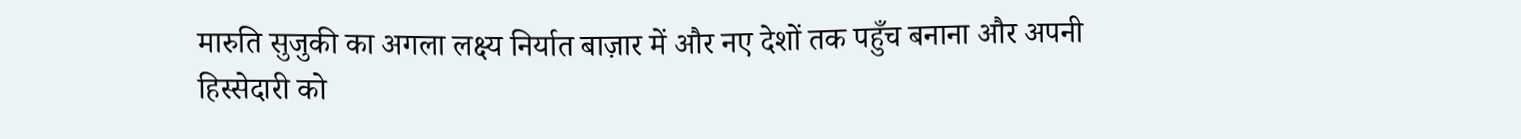मारुति सुजुकी का अगला लक्ष्य निर्यात बाज़ार में और नए देशों तक पहुँच बनाना और अपनी हिस्सेदारी को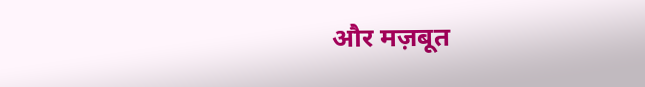और मज़बूत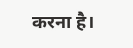करना है।